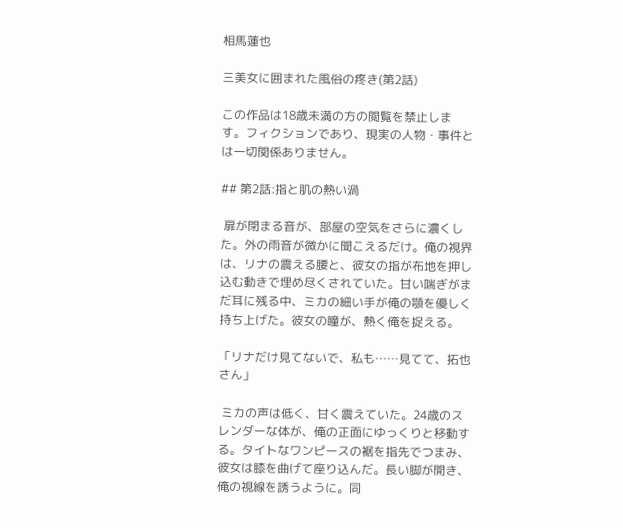相馬蓮也

三美女に囲まれた風俗の疼き(第2話)

この作品は18歳未満の方の閲覧を禁止します。フィクションであり、現実の人物・事件とは一切関係ありません。

## 第2話:指と肌の熱い渦

 扉が閉まる音が、部屋の空気をさらに濃くした。外の雨音が微かに聞こえるだけ。俺の視界は、リナの震える腰と、彼女の指が布地を押し込む動きで埋め尽くされていた。甘い喘ぎがまだ耳に残る中、ミカの細い手が俺の顎を優しく持ち上げた。彼女の瞳が、熱く俺を捉える。

「リナだけ見てないで、私も……見てて、拓也さん」

 ミカの声は低く、甘く震えていた。24歳のスレンダーな体が、俺の正面にゆっくりと移動する。タイトなワンピースの裾を指先でつまみ、彼女は膝を曲げて座り込んだ。長い脚が開き、俺の視線を誘うように。同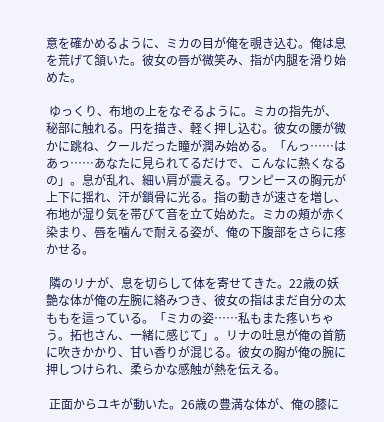意を確かめるように、ミカの目が俺を覗き込む。俺は息を荒げて頷いた。彼女の唇が微笑み、指が内腿を滑り始めた。

 ゆっくり、布地の上をなぞるように。ミカの指先が、秘部に触れる。円を描き、軽く押し込む。彼女の腰が微かに跳ね、クールだった瞳が潤み始める。「んっ……はあっ……あなたに見られてるだけで、こんなに熱くなるの」。息が乱れ、細い肩が震える。ワンピースの胸元が上下に揺れ、汗が鎖骨に光る。指の動きが速さを増し、布地が湿り気を帯びて音を立て始めた。ミカの頰が赤く染まり、唇を噛んで耐える姿が、俺の下腹部をさらに疼かせる。

 隣のリナが、息を切らして体を寄せてきた。22歳の妖艶な体が俺の左腕に絡みつき、彼女の指はまだ自分の太ももを這っている。「ミカの姿……私もまた疼いちゃう。拓也さん、一緒に感じて」。リナの吐息が俺の首筋に吹きかかり、甘い香りが混じる。彼女の胸が俺の腕に押しつけられ、柔らかな感触が熱を伝える。

 正面からユキが動いた。26歳の豊満な体が、俺の膝に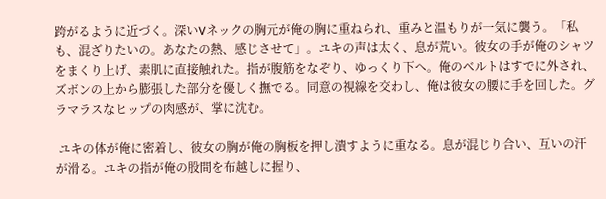跨がるように近づく。深いVネックの胸元が俺の胸に重ねられ、重みと温もりが一気に襲う。「私も、混ざりたいの。あなたの熱、感じさせて」。ユキの声は太く、息が荒い。彼女の手が俺のシャツをまくり上げ、素肌に直接触れた。指が腹筋をなぞり、ゆっくり下へ。俺のベルトはすでに外され、ズボンの上から膨張した部分を優しく撫でる。同意の視線を交わし、俺は彼女の腰に手を回した。グラマラスなヒップの肉感が、掌に沈む。

 ユキの体が俺に密着し、彼女の胸が俺の胸板を押し潰すように重なる。息が混じり合い、互いの汗が滑る。ユキの指が俺の股間を布越しに握り、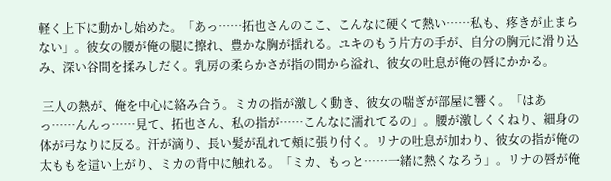軽く上下に動かし始めた。「あっ……拓也さんのここ、こんなに硬くて熱い……私も、疼きが止まらない」。彼女の腰が俺の腿に擦れ、豊かな胸が揺れる。ユキのもう片方の手が、自分の胸元に滑り込み、深い谷間を揉みしだく。乳房の柔らかさが指の間から溢れ、彼女の吐息が俺の唇にかかる。

 三人の熱が、俺を中心に絡み合う。ミカの指が激しく動き、彼女の喘ぎが部屋に響く。「はあっ……んんっ……見て、拓也さん、私の指が……こんなに濡れてるの」。腰が激しくくねり、細身の体が弓なりに反る。汗が滴り、長い髪が乱れて頰に張り付く。リナの吐息が加わり、彼女の指が俺の太ももを這い上がり、ミカの背中に触れる。「ミカ、もっと……一緒に熱くなろう」。リナの唇が俺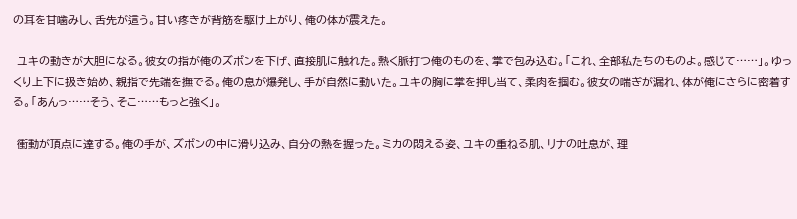の耳を甘噛みし、舌先が這う。甘い疼きが背筋を駆け上がり、俺の体が震えた。

 ユキの動きが大胆になる。彼女の指が俺のズボンを下げ、直接肌に触れた。熱く脈打つ俺のものを、掌で包み込む。「これ、全部私たちのものよ。感じて……」。ゆっくり上下に扱き始め、親指で先端を撫でる。俺の息が爆発し、手が自然に動いた。ユキの胸に掌を押し当て、柔肉を掴む。彼女の喘ぎが漏れ、体が俺にさらに密着する。「あんっ……そう、そこ……もっと強く」。

 衝動が頂点に達する。俺の手が、ズボンの中に滑り込み、自分の熱を握った。ミカの悶える姿、ユキの重ねる肌、リナの吐息が、理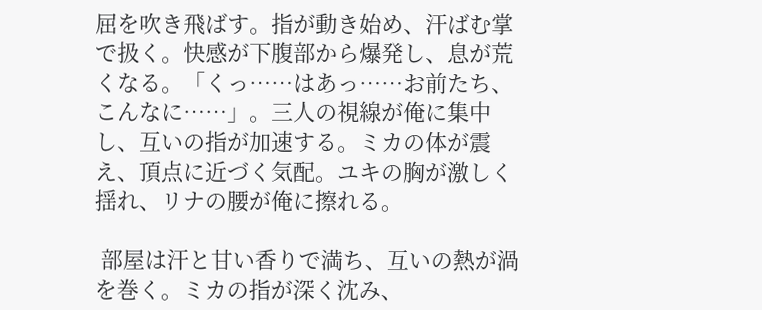屈を吹き飛ばす。指が動き始め、汗ばむ掌で扱く。快感が下腹部から爆発し、息が荒くなる。「くっ……はあっ……お前たち、こんなに……」。三人の視線が俺に集中し、互いの指が加速する。ミカの体が震え、頂点に近づく気配。ユキの胸が激しく揺れ、リナの腰が俺に擦れる。

 部屋は汗と甘い香りで満ち、互いの熱が渦を巻く。ミカの指が深く沈み、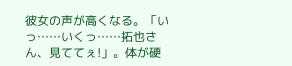彼女の声が高くなる。「いっ……いくっ……拓也さん、見ててぇ!」。体が硬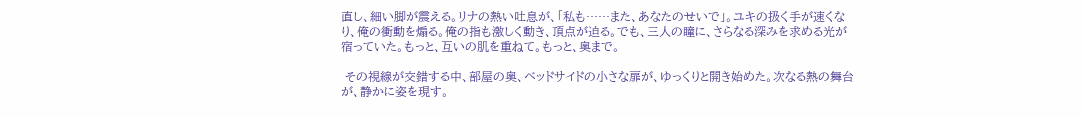直し、細い脚が震える。リナの熱い吐息が、「私も……また、あなたのせいで」。ユキの扱く手が速くなり、俺の衝動を煽る。俺の指も激しく動き、頂点が迫る。でも、三人の瞳に、さらなる深みを求める光が宿っていた。もっと、互いの肌を重ねて。もっと、奥まで。

 その視線が交錯する中、部屋の奥、ベッドサイドの小さな扉が、ゆっくりと開き始めた。次なる熱の舞台が、静かに姿を現す。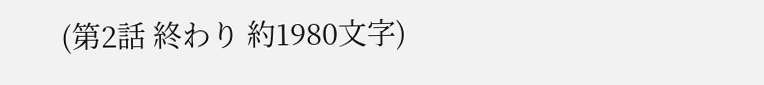(第2話 終わり 約1980文字)